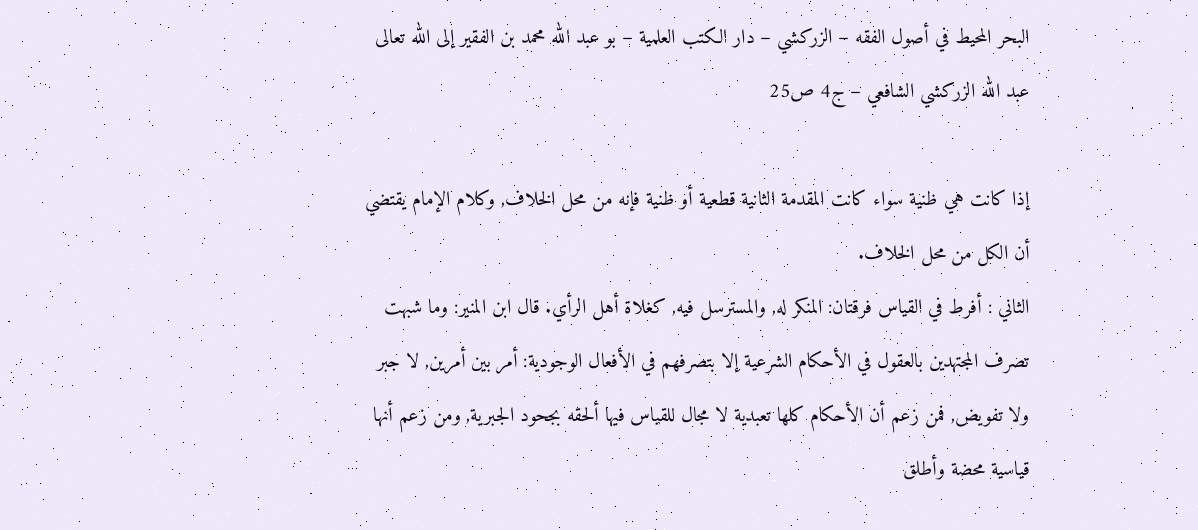البحر المحيط في أصول الفقه – الزركشي – دار الكتب العلمية – بو عبد الله محمد بن الفقير إلى الله تعالى عبد الله الزركشي الشافعي – ج4 ص25

إذا كانت هي ظنية سواء كانت المقدمة الثانية قطعية أو ظنية فإنه من محل الخلاف, وكلام الإمام يقتضي أن الكل من محل الخلاف.
الثاني : أفرط في القياس فرقتان: المنكر له, والمسترسل فيه, كغلاة أهل الرأي. قال ابن المنير: وما شبهت تصرف المجتهدين بالعقول في الأحكام الشرعية إلا بتصرفهم في الأفعال الوجودية: أمر بين أمرين, لا جبر ولا تفويض, فمن زعم أن الأحكام كلها تعبدية لا مجال للقياس فيها ألحقه بجحود الجبرية, ومن زعم أنها قياسية محضة وأطلق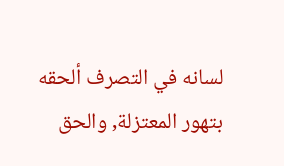لسانه في التصرف ألحقه بتهور المعتزلة, والحق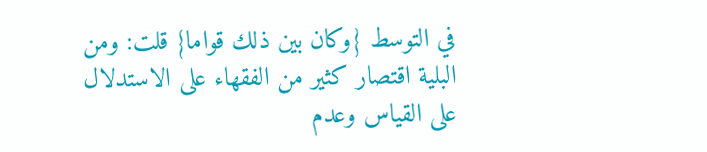في التوسط {وكان بين ذلك قواما} قلت: ومن البلية اقتصار كثير من الفقهاء على الاستدلال على القياس وعدم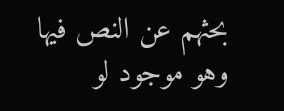بحثهم عن النص فيها وهو موجود لو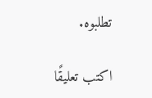تطلبوه.

اكتب تعليقًا